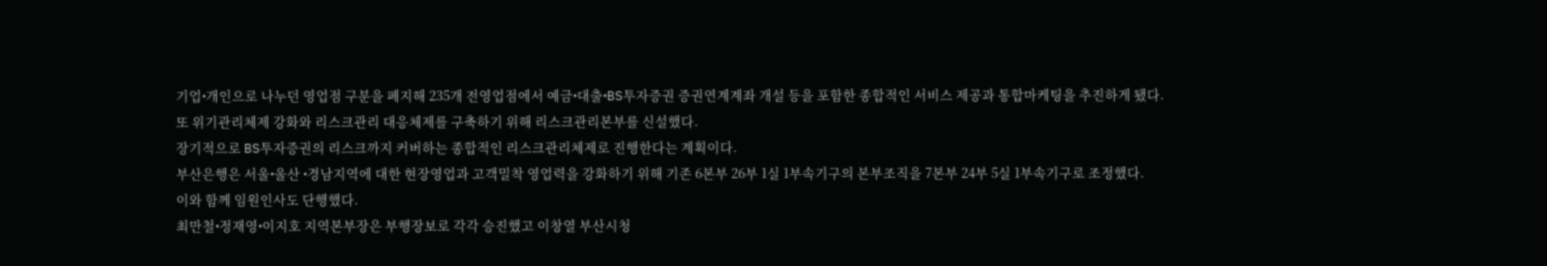기업•개인으로 나누던 영업점 구분을 폐지해 235개 전영업점에서 예금•대출•BS투자증권 증권연계계좌 개설 등을 포함한 종합적인 서비스 제공과 통합마케팅을 추진하게 됐다.
또 위기관리체제 강화와 리스크관리 대응체제를 구축하기 위해 리스크관리본부를 신설했다.
장기적으로 BS투자증권의 리스크까지 커버하는 종합적인 리스크관리체제로 진행한다는 계획이다.
부산은행은 서울•울산 •경남지역에 대한 현장영업과 고객밀착 영업력을 강화하기 위해 기존 6본부 26부 1실 1부속기구의 본부조직을 7본부 24부 5실 1부속기구로 조정했다.
이와 함께 임원인사도 단행했다.
최만철•정재영•이지호 지역본부장은 부행장보로 각각 승진했고 이창열 부산시청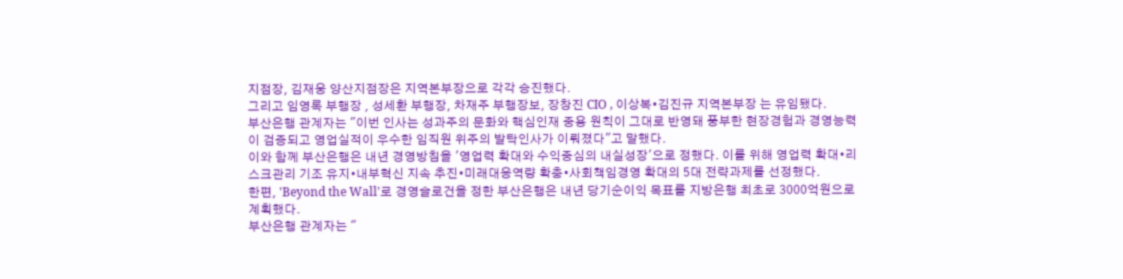지점장, 김재웅 양산지점장은 지역본부장으로 각각 승진했다.
그리고 임영록 부행장 , 성세환 부행장, 차재주 부행장보, 장창진 CIO , 이상복•김진규 지역본부장 는 유임됐다.
부산은행 관계자는 "이번 인사는 성과주의 문화와 핵심인재 중용 원칙이 그대로 반영돼 풍부한 현장경험과 경영능력이 검증되고 영업실적이 우수한 임직원 위주의 발탁인사가 이뤄졌다"고 말했다.
이와 함께 부산은행은 내년 경영방침을 '영업력 확대와 수익중심의 내실성장'으로 정했다. 이를 위해 영업력 확대•리스크관리 기조 유지•내부혁신 지속 추진•미래대응역량 확충•사회책임경영 확대의 5대 전략과제를 선정했다.
한편, 'Beyond the Wall'로 경영슬로건을 정한 부산은행은 내년 당기순이익 목표를 지방은행 최초로 3000억원으로 계획했다.
부산은행 관계자는 "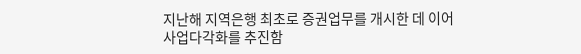지난해 지역은행 최초로 증권업무를 개시한 데 이어 사업다각화를 추진함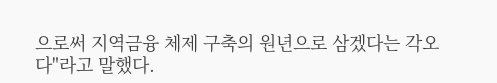으로써 지역금융 체제 구축의 원년으로 삼겠다는 각오다"라고 말했다.